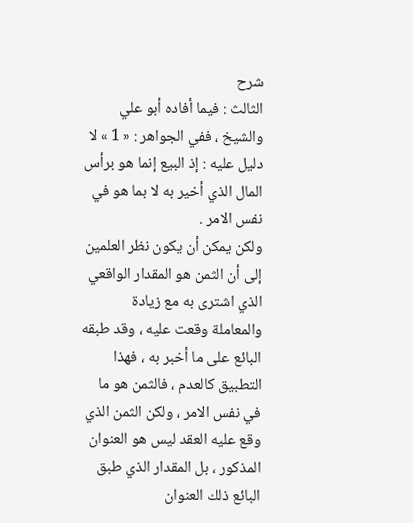شرح
الثالث : فيما أفاده أبو علي والشيخ ، ففي الجواهر : « 1 » لا دليل عليه : إذ البيع إنما هو برأس المال الذي أخير به لا بما هو في نفس الامر .
ولكن يمكن أن يكون نظر العلمين إلى أن الثمن هو المقدار الواقعي الذي اشترى به مع زيادة والمعاملة وقعت عليه ، وقد طبقه البائع على ما أخبر به ، فهذا التطبيق كالعدم ، فالثمن هو ما في نفس الامر ، ولكن الثمن الذي وقع عليه العقد ليس هو العنوان المذكور ، بل المقدار الذي طبق البائع ذلك العنوان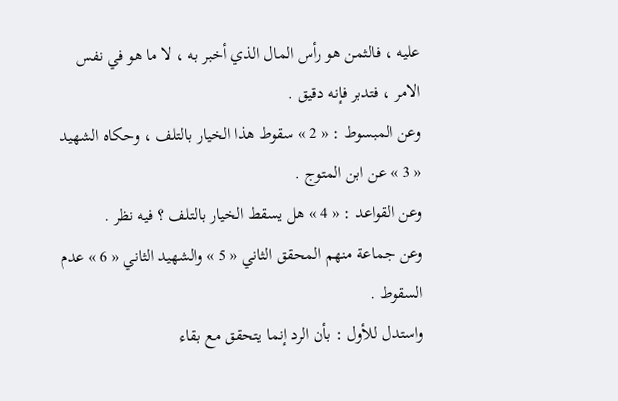عليه ، فالثمن هو رأس المال الذي أخبر به ، لا ما هو في نفس الامر ، فتدبر فإنه دقيق .
وعن المبسوط : « 2 » سقوط هذا الخيار بالتلف ، وحكاه الشهيد « 3 » عن ابن المتوج .
وعن القواعد : « 4 » هل يسقط الخيار بالتلف ؟ فيه نظر .
وعن جماعة منهم المحقق الثاني « 5 » والشهيد الثاني « 6 » عدم السقوط .
واستدل للأول : بأن الرد إنما يتحقق مع بقاء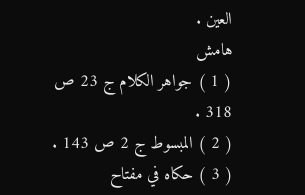العين .
هامش
( 1 ) جواهر الكلام ج 23 ص 318 .
( 2 ) المبسوط ج 2 ص 143 .
( 3 ) حكاه في مفتاح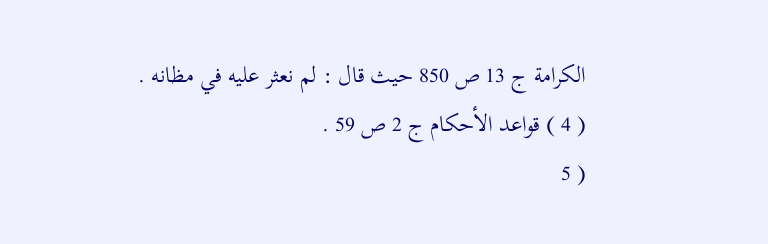الكرامة ج 13 ص 850 حيث قال : لم نعثر عليه في مظانه .
( 4 ) قواعد الأحكام ج 2 ص 59 .
( 5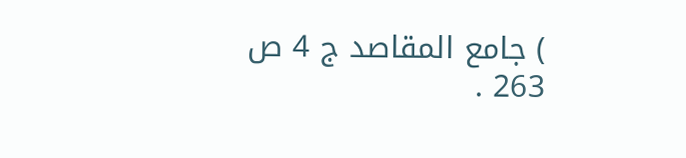) جامع المقاصد ج 4 ص 263 .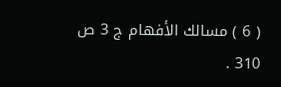( 6 ) مسالك الأفهام ج 3 ص 310 .